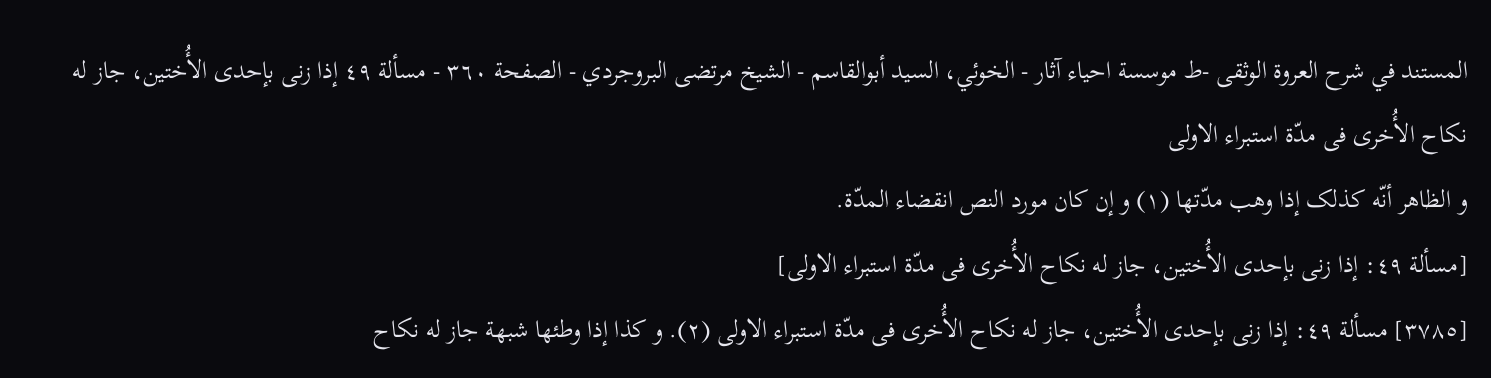المستند في شرح العروة الوثقى -ط موسسة احياء آثار - الخوئي، السيد أبوالقاسم - الشيخ مرتضى البروجردي - الصفحة ٣٦٠ - مسألة ٤٩ إذا زنی بإحدی الأُختین، جاز له نکاح الأُخری فی مدّة استبراء الاولی
و الظاهر أنّه کذلک إذا وهب مدّتها (١) و إن کان مورد النص انقضاء المدّة.
[مسألة ٤٩: إذا زنی بإحدی الأُختین، جاز له نکاح الأُخری فی مدّة استبراء الاولی]
[٣٧٨٥] مسألة ٤٩: إذا زنی بإحدی الأُختین، جاز له نکاح الأُخری فی مدّة استبراء الاولی (٢). و کذا إذا وطئها شبهة جاز له نکاح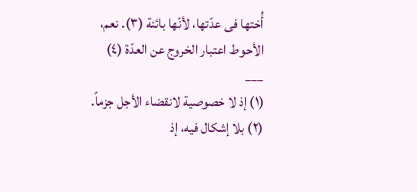أُختها فی عدّتها، لأنّها بائنة (٣). نعم، الأحوط اعتبار الخروج عن العدّة (٤)
___
(١) إذ لا خصوصیة لانقضاء الأجل جزماً.
(٢) بلا إشکال فیه، إذ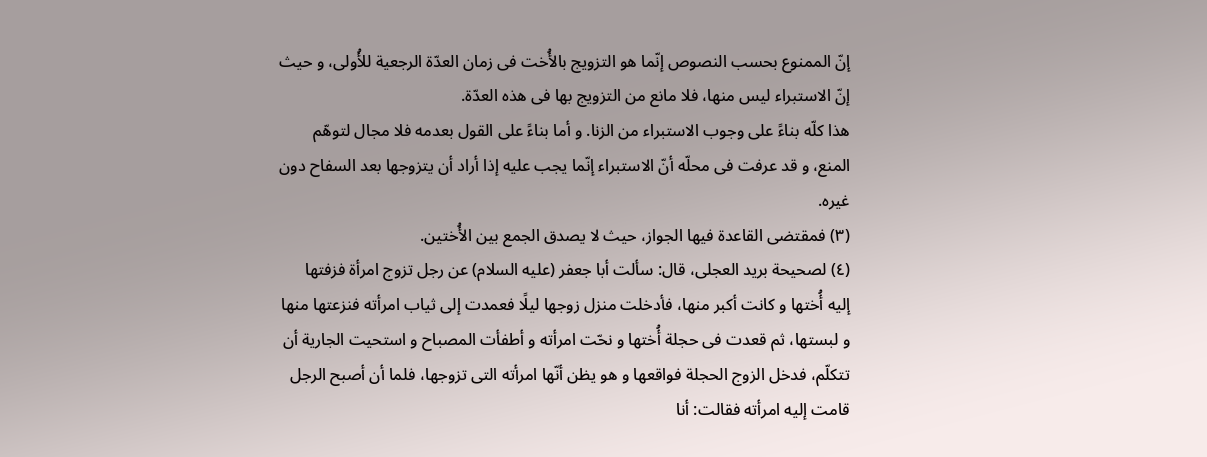إنّ الممنوع بحسب النصوص إنّما هو التزویج بالأُخت فی زمان العدّة الرجعیة للأُولی، و حیث إنّ الاستبراء لیس منها، فلا مانع من التزویج بها فی هذه العدّة.
هذا کلّه بناءً علی وجوب الاستبراء من الزنا. و أما بناءً علی القول بعدمه فلا مجال لتوهّم المنع، و قد عرفت فی محلّه أنّ الاستبراء إنّما یجب علیه إذا أراد أن یتزوجها بعد السفاح دون غیره.
(٣) فمقتضی القاعدة فیها الجواز، حیث لا یصدق الجمع بین الأُختین.
(٤) لصحیحة برید العجلی، قال: سألت أبا جعفر (علیه السلام) عن رجل تزوج امرأة فزفتها إلیه أُختها و کانت أکبر منها، فأدخلت منزل زوجها لیلًا فعمدت إلی ثیاب امرأته فنزعتها منها و لبستها، ثم قعدت فی حجلة أُختها و نحّت امرأته و أطفأت المصباح و استحیت الجاریة أن تتکلّم، فدخل الزوج الحجلة فواقعها و هو یظن أنّها امرأته التی تزوجها، فلما أن أصبح الرجل قامت إلیه امرأته فقالت: أنا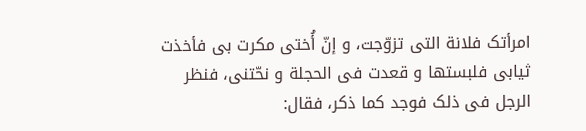امرأتک فلانة التی تزوّجت، و إنّ أُختی مکرت بی فأخذت ثیابی فلبستها و قعدت فی الحجلة و نحّتنی، فنظر الرجل فی ذلک فوجد کما ذکر، فقال: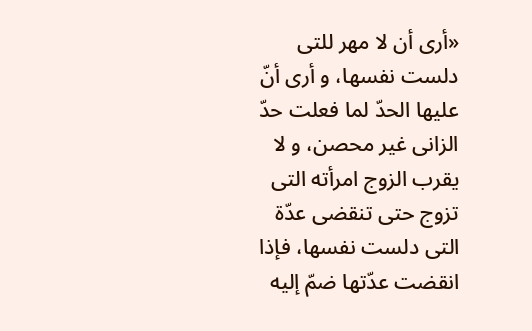«أری أن لا مهر للتی دلست نفسها، و أری أنّ علیها الحدّ لما فعلت حدّ الزانی غیر محصن، و لا یقرب الزوج امرأته التی تزوج حتی تنقضی عدّة التی دلست نفسها، فإذا انقضت عدّتها ضمّ إلیه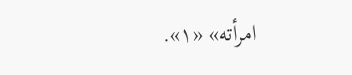امرأته» «١».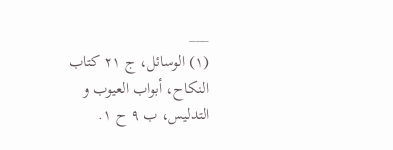___
(١) الوسائل، ج ٢١ کتاب النکاح، أبواب العیوب و التدلیس، ب ٩ ح ١.